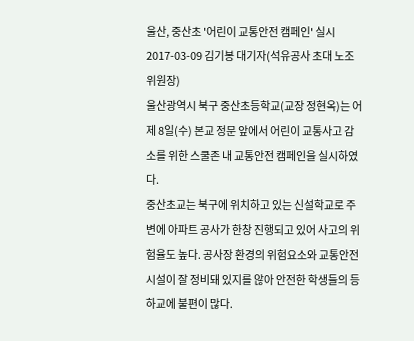울산, 중산초 '어린이 교통안전 캠페인' 실시
2017-03-09 김기봉 대기자(석유공사 초대 노조위원장)
울산광역시 북구 중산초등학교(교장 정현옥)는 어제 8일(수) 본교 정문 앞에서 어린이 교통사고 감소를 위한 스쿨존 내 교통안전 캠페인을 실시하였다.
중산초교는 북구에 위치하고 있는 신설학교로 주변에 아파트 공사가 한창 진행되고 있어 사고의 위험율도 높다. 공사장 환경의 위험요소와 교통안전 시설이 잘 정비돼 있지를 않아 안전한 학생들의 등하교에 불편이 많다.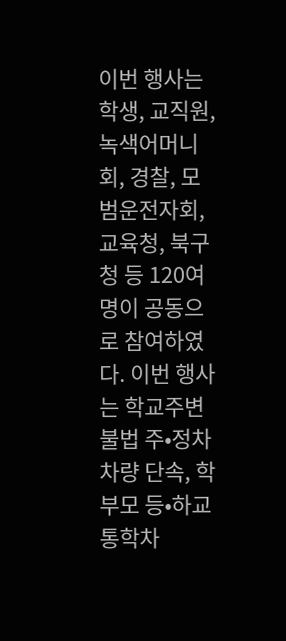이번 행사는 학생, 교직원, 녹색어머니회, 경찰, 모범운전자회, 교육청, 북구청 등 120여명이 공동으로 참여하였다. 이번 행사는 학교주변 불법 주•정차 차량 단속, 학부모 등•하교통학차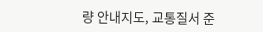량 안내지도, 교통질서 준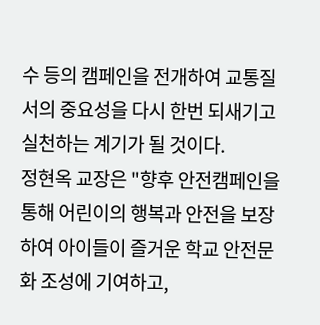수 등의 캠페인을 전개하여 교통질서의 중요성을 다시 한번 되새기고 실천하는 계기가 될 것이다.
정현옥 교장은 "향후 안전캠페인을 통해 어린이의 행복과 안전을 보장하여 아이들이 즐거운 학교 안전문화 조성에 기여하고,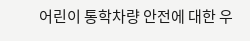어린이 통학차량 안전에 대한 우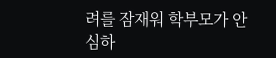려를 잠재워 학부모가 안심하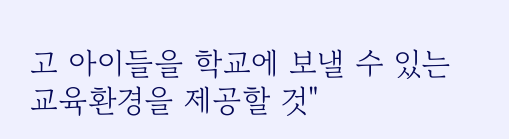고 아이들을 학교에 보낼 수 있는 교육환경을 제공할 것"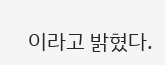이라고 밝혔다.